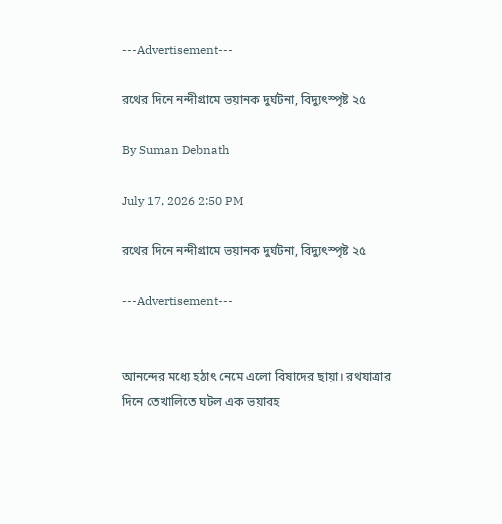---Advertisement---

রথের দিনে নন্দীগ্রামে ভয়ানক দুর্ঘটনা, বিদ্যুৎস্পৃষ্ট ২৫

By Suman Debnath

July 17, 2026 2:50 PM

রথের দিনে নন্দীগ্রামে ভয়ানক দুর্ঘটনা, বিদ্যুৎস্পৃষ্ট ২৫

---Advertisement---


আনন্দের মধ্যে হঠাৎ নেমে এলো বিষাদের ছায়া। রথযাত্রার দিনে তেখালিতে ঘটল এক ভয়াবহ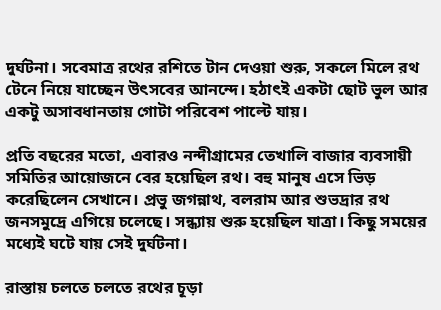দুর্ঘটনা। সবেমাত্র রথের রশিতে টান দেওয়া শুরু, সকলে মিলে রথ টেনে নিয়ে যাচ্ছেন উৎসবের আনন্দে। হঠাৎই একটা ছোট ভুল আর একটু অসাবধানতায় গোটা পরিবেশ পাল্টে যায়।

প্রতি বছরের মতো, এবারও নন্দীগ্রামের তেখালি বাজার ব্যবসায়ী সমিতির আয়োজনে বের হয়েছিল রথ। বহু মানুষ এসে ভিড় করেছিলেন সেখানে। প্রভু জগন্নাথ, বলরাম আর শুভদ্রার রথ জনসমুদ্রে এগিয়ে চলেছে। সন্ধ্যায় শুরু হয়েছিল যাত্রা। কিছু সময়ের মধ্যেই ঘটে যায় সেই দুর্ঘটনা।

রাস্তায় চলতে চলতে রথের চূড়া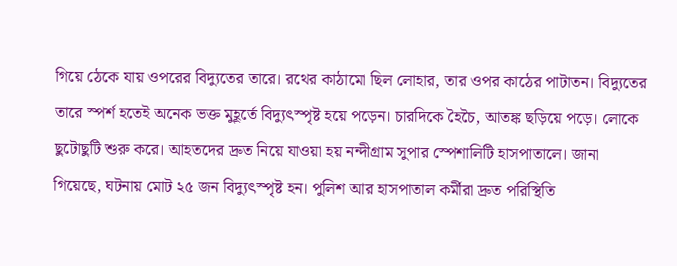গিয়ে ঠেকে যায় ওপরের বিদ্যুতের তারে। রথের কাঠামো ছিল লোহার, তার ওপর কাঠের পাটাতন। বিদ্যুতের তারে স্পর্শ হতেই অনেক ভক্ত মুহূর্তে বিদ্যুৎস্পৃষ্ট হয়ে পড়েন। চারদিকে হৈচৈ, আতঙ্ক ছড়িয়ে পড়ে। লোকে ছুটোছুটি শুরু করে। আহতদের দ্রুত নিয়ে যাওয়া হয় নন্দীগ্রাম সুপার স্পেশালিটি হাসপাতালে। জানা গিয়েছে, ঘটনায় মোট ২৫ জন বিদ্যুৎস্পৃষ্ট হন। পুলিশ আর হাসপাতাল কর্মীরা দ্রুত পরিস্থিতি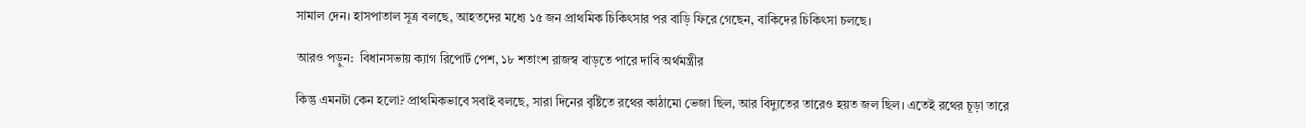সামাল দেন। হাসপাতাল সূত্র বলছে, আহতদের মধ্যে ১৫ জন প্রাথমিক চিকিৎসার পর বাড়ি ফিরে গেছেন, বাকিদের চিকিৎসা চলছে।

আরও পড়ুন:  বিধানসভায় ক্যাগ রিপোর্ট পেশ, ১৮ শতাংশ রাজস্ব বাড়তে পারে দাবি অর্থমন্ত্রীর

কিন্তু এমনটা কেন হলো? প্রাথমিকভাবে সবাই বলছে, সারা দিনের বৃষ্টিতে রথের কাঠামো ভেজা ছিল, আর বিদ্যুতের তারেও হয়ত জল ছিল। এতেই রথের চূড়া তারে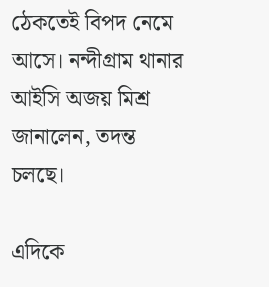ঠেকতেই বিপদ নেমে আসে। নন্দীগ্রাম থানার আইসি অজয় মিশ্র জানালেন, তদন্ত চলছে।

এদিকে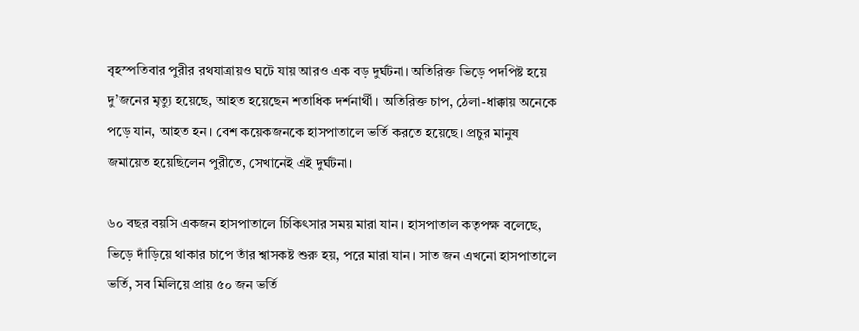বৃহস্পতিবার পুরীর রথযাত্রায়ও ঘটে যায় আরও এক বড় দুর্ঘটনা। অতিরিক্ত ভিড়ে পদপিষ্ট হয়ে দু’জনের মৃত্যু হয়েছে, আহত হয়েছেন শতাধিক দর্শনার্থী। অতিরিক্ত চাপ, ঠেলা-ধাক্কায় অনেকে পড়ে যান, আহত হন। বেশ কয়েকজনকে হাসপাতালে ভর্তি করতে হয়েছে। প্রচুর মানুষ জমায়েত হয়েছিলেন পুরীতে, সেখানেই এই দুর্ঘটনা।

৬০ বছর বয়সি একজন হাসপাতালে চিকিৎসার সময় মারা যান। হাসপাতাল কতৃপক্ষ বলেছে, ভিড়ে দাঁড়িয়ে থাকার চাপে তাঁর শ্বাসকষ্ট শুরু হয়, পরে মারা যান। সাত জন এখনো হাসপাতালে ভর্তি, সব মিলিয়ে প্রায় ৫০ জন ভর্তি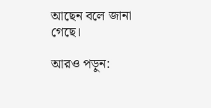আছেন বলে জানা গেছে।

আরও পড়ুন: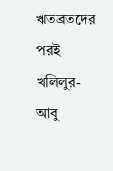ঋতব্রতদের পরই খলিলুর-আবু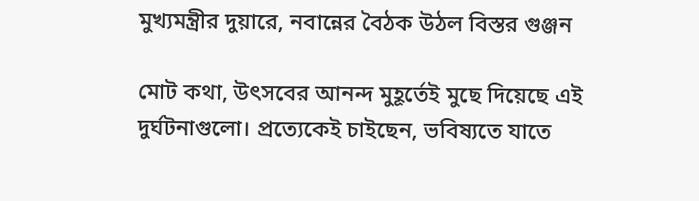মুখ্যমন্ত্রীর দুয়ারে, নবান্নের বৈঠক উঠল বিস্তর গুঞ্জন

মোট কথা, উৎসবের আনন্দ মুহূর্তেই মুছে দিয়েছে এই দুর্ঘটনাগুলো। প্রত্যেকেই চাইছেন, ভবিষ্যতে যাতে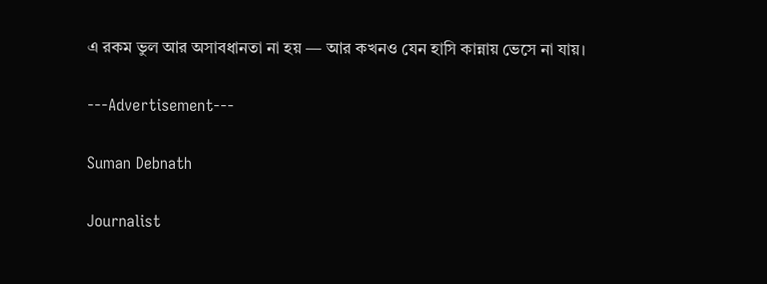এ রকম ভুল আর অসাবধানতা না হয় — আর কখনও যেন হাসি কান্নায় ভেসে না যায়।

---Advertisement---

Suman Debnath

Journalist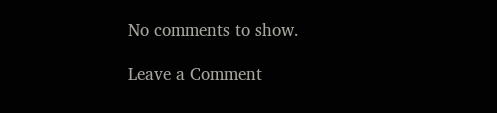No comments to show.

Leave a Comment